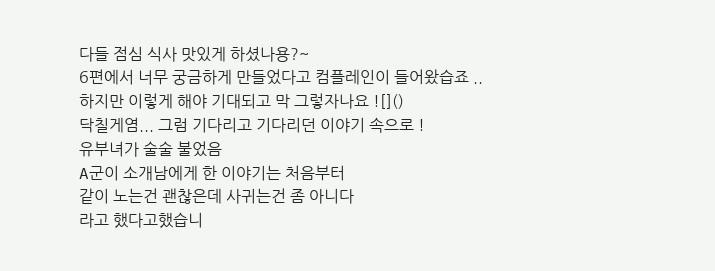다들 점심 식사 맛있게 하셨나용?~
6편에서 너무 궁금하게 만들었다고 컴플레인이 들어왔습죠 ..
하지만 이렇게 해야 기대되고 막 그렇자나요 ![]()
닥칠게염... 그럼 기다리고 기다리던 이야기 속으로 !
유부녀가 술술 불었음
A군이 소개남에게 한 이야기는 처음부터
같이 노는건 괜찮은데 사귀는건 좀 아니다
라고 했다고했습니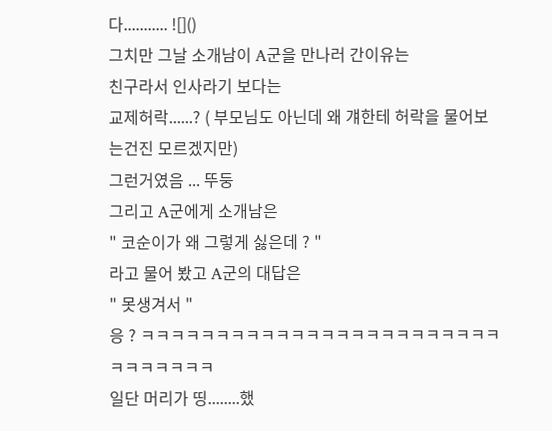다........... ![]()
그치만 그날 소개남이 A군을 만나러 간이유는
친구라서 인사라기 보다는
교제허락......? ( 부모님도 아닌데 왜 걔한테 허락을 물어보는건진 모르겠지만)
그런거였음 ... 뚜둥
그리고 A군에게 소개남은
" 코순이가 왜 그렇게 싫은데 ? "
라고 물어 봤고 A군의 대답은
" 못생겨서 "
응 ? ㅋㅋㅋㅋㅋㅋㅋㅋㅋㅋㅋㅋㅋㅋㅋㅋㅋㅋㅋㅋㅋㅋㅋㅋㅋㅋㅋㅋㅋㅋㅋ
일단 머리가 띵........했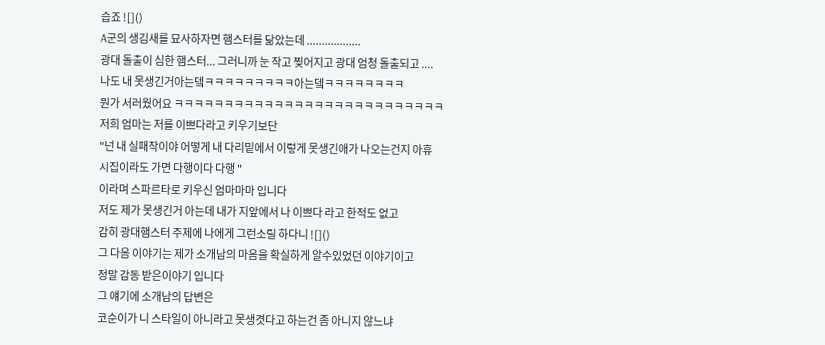습죠 ![]()
A군의 생김새를 묘사하자면 햄스터를 닮았는데 ..................
광대 돌출이 심한 햄스터... 그러니까 눈 작고 찢어지고 광대 엄청 돌출되고 ....
나도 내 못생긴거아는뎈ㅋㅋㅋㅋㅋㅋㅋㅋㅋ아는뎈ㅋㅋㅋㅋㅋㅋㅋㅋ
뭔가 서러웠어요 ㅋㅋㅋㅋㅋㅋㅋㅋㅋㅋㅋㅋㅋㅋㅋㅋㅋㅋㅋㅋㅋㅋㅋㅋㅋㅋㅋ
저희 엄마는 저를 이쁘다라고 키우기보단
"넌 내 실패작이야 어떻게 내 다리밑에서 이렇게 못생긴애가 나오는건지 아휴
시집이라도 가면 다행이다 다행 "
이라며 스파르타로 키우신 엄마마마 입니다
저도 제가 못생긴거 아는데 내가 지앞에서 나 이쁘다 라고 한적도 없고
감히 광대햄스터 주제에 나에게 그런소릴 하다니 ![]()
그 다음 이야기는 제가 소개남의 마음을 확실하게 알수있었던 이야기이고
정말 감동 받은이야기 입니다
그 얘기에 소개남의 답변은
코순이가 니 스타일이 아니라고 못생겻다고 하는건 좀 아니지 않느냐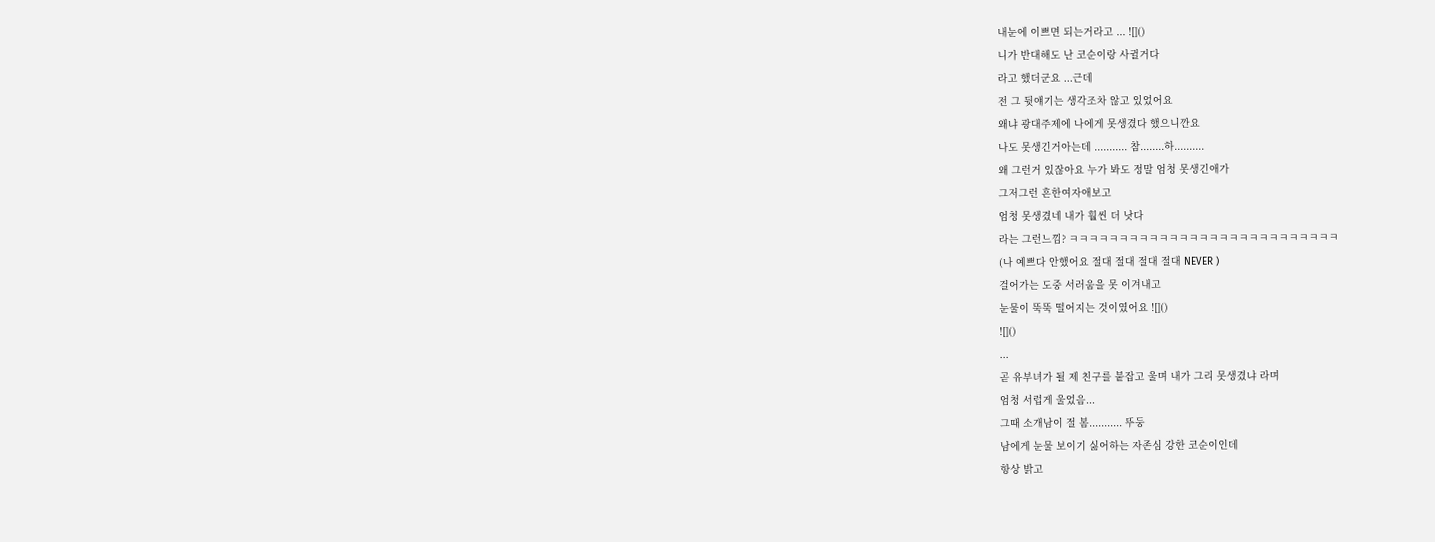내눈에 이쁘면 되는거라고 ... ![]()
니가 반대해도 난 코순이랑 사귈거다
라고 했더군요 ...근데
전 그 뒷얘기는 생각조차 않고 있었어요
왜냐 광대주제에 나에게 못생겼다 했으니깐요
나도 못생긴거아는데 ........... 참........하..........
왜 그런거 있잖아요 누가 봐도 정말 엄청 못생긴애가
그저그런 흔한여자애보고
엄청 못생겼네 내가 훨씬 더 낫다
라는 그런느낌? ㅋㅋㅋㅋㅋㅋㅋㅋㅋㅋㅋㅋㅋㅋㅋㅋㅋㅋㅋㅋㅋㅋㅋㅋㅋㅋㅋ
(나 예쁘다 안했어요 절대 절대 절대 절대 NEVER )
걸어가는 도중 서러움을 못 이겨내고
눈물이 뚝뚝 떨어지는 것이였어요 ![]()
![]()
...
곧 유부녀가 될 제 친구를 붙잡고 울며 내가 그리 못생겼냐 라며
엄청 서럽게 울었음...
그때 소개남이 절 봄........... 뚜둥
남에게 눈물 보이기 싫어하는 자존심 강한 코순이인데
항상 밝고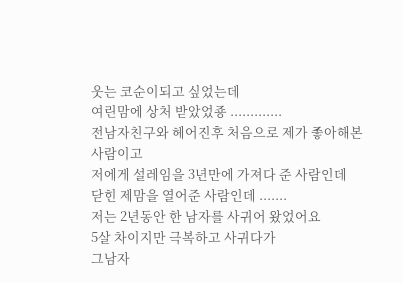웃는 코순이되고 싶었는데
여린맘에 상처 받았었죵 .............
전남자친구와 헤어진후 처음으로 제가 좋아해본사람이고
저에게 설레임을 3년만에 가져다 준 사람인데
닫힌 제맘을 열어준 사람인데 .......
저는 2년동안 한 남자를 사귀어 왔었어요
5살 차이지만 극복하고 사귀다가
그남자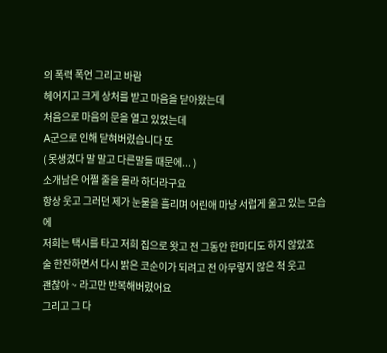의 폭력 폭언 그리고 바람
헤어지고 크게 상처를 받고 마음을 닫아왔는데
처음으로 마음의 문을 열고 있었는데
A군으로 인해 닫혀버렸습니다 또
( 못생겼다 말 말고 다른말들 때문에... )
소개남은 어쩔 줄을 몰라 하더라구요
항상 웃고 그러던 제가 눈물을 흘리며 어린애 마냥 서럽게 울고 있는 모습에
저희는 택시를 타고 저희 집으로 왓고 전 그동안 한마디도 하지 않았죠
술 한잔하면서 다시 밝은 코순이가 되려고 전 아무렇지 않은 척 웃고
괜찮아 ~ 라고만 반복해버렸어요
그리고 그 다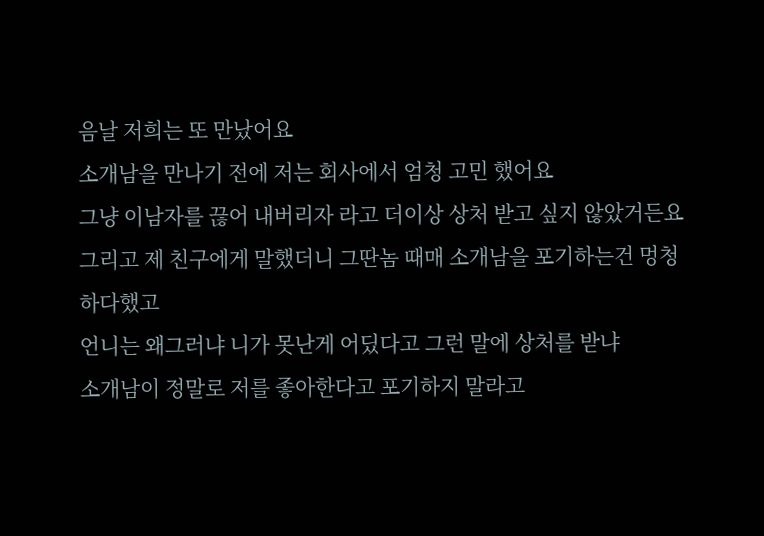음날 저희는 또 만났어요
소개남을 만나기 전에 저는 회사에서 엄청 고민 했어요
그냥 이남자를 끊어 내버리자 라고 더이상 상처 받고 싶지 않았거든요
그리고 제 친구에게 말했더니 그딴놈 때매 소개남을 포기하는건 멍청하다했고
언니는 왜그러냐 니가 못난게 어딨다고 그런 말에 상처를 받냐
소개남이 정말로 저를 좋아한다고 포기하지 말라고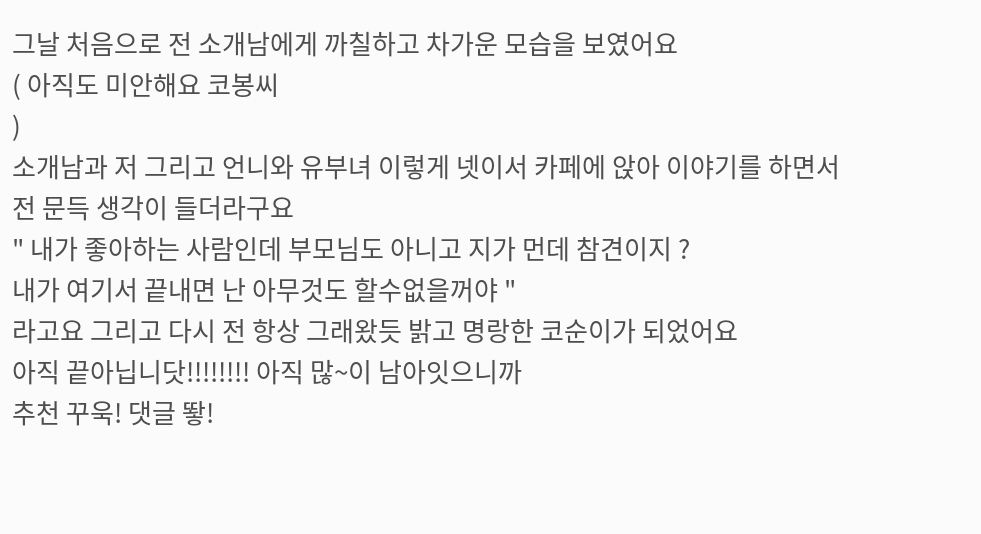그날 처음으로 전 소개남에게 까칠하고 차가운 모습을 보였어요
( 아직도 미안해요 코봉씨
)
소개남과 저 그리고 언니와 유부녀 이렇게 넷이서 카페에 앉아 이야기를 하면서
전 문득 생각이 들더라구요
" 내가 좋아하는 사람인데 부모님도 아니고 지가 먼데 참견이지 ?
내가 여기서 끝내면 난 아무것도 할수없을꺼야 "
라고요 그리고 다시 전 항상 그래왔듯 밝고 명랑한 코순이가 되었어요
아직 끝아닙니닷!!!!!!!! 아직 많~이 남아잇으니까
추천 꾸욱! 댓글 뙇!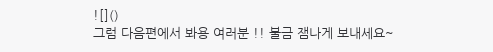![]()
그럼 다음편에서 봐용 여러분 !! 불금 잼나게 보내세요~